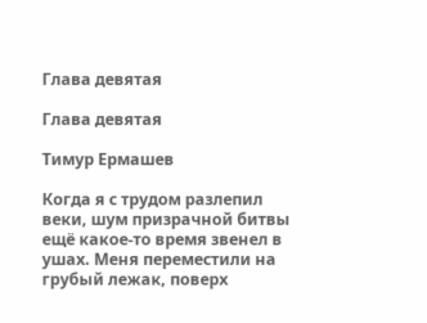Глава девятая

Глава девятая

Тимур Ермашев

Когда я с трудом разлепил веки, шум призрачной битвы ещё какое-то время звенел в ушах. Меня переместили на грубый лежак, поверх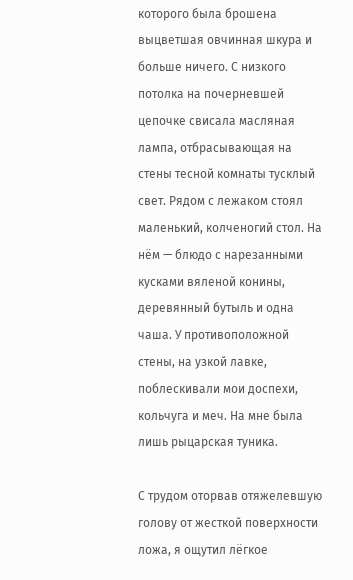которого была брошена выцветшая овчинная шкура и больше ничего. С низкого потолка на почерневшей цепочке свисала масляная лампа, отбрасывающая на стены тесной комнаты тусклый свет. Рядом с лежаком стоял маленький, колченогий стол. На нём — блюдо с нарезанными кусками вяленой конины, деревянный бутыль и одна чаша. У противоположной стены, на узкой лавке, поблескивали мои доспехи, кольчуга и меч. На мне была лишь рыцарская туника.

С трудом оторвав отяжелевшую голову от жесткой поверхности ложа, я ощутил лёгкое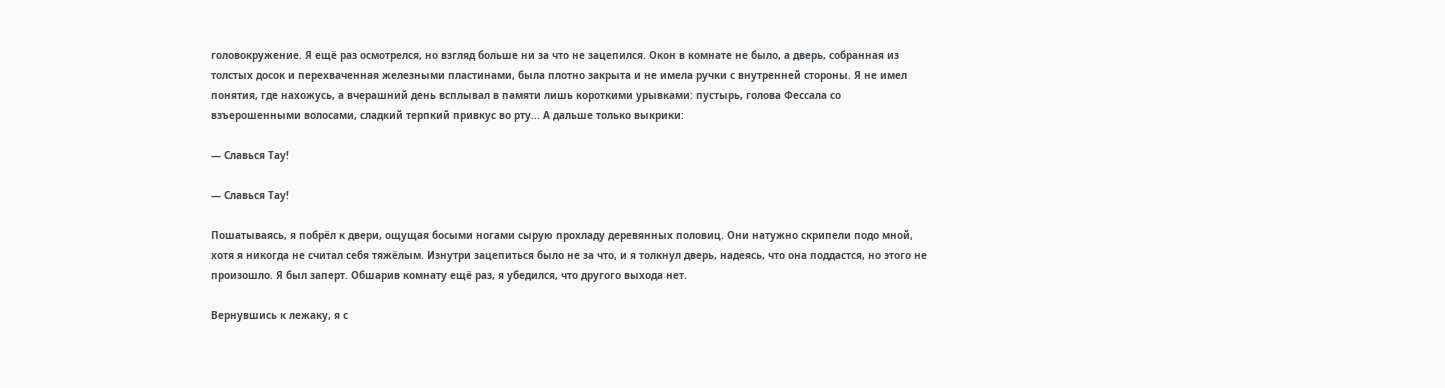головокружение. Я ещё раз осмотрелся, но взгляд больше ни за что не зацепился. Окон в комнате не было, а дверь, собранная из толстых досок и перехваченная железными пластинами, была плотно закрыта и не имела ручки с внутренней стороны. Я не имел понятия, где нахожусь, а вчерашний день всплывал в памяти лишь короткими урывками: пустырь, голова Фессала со взъерошенными волосами, сладкий терпкий привкус во рту... А дальше только выкрики:

— Славься Тау!

— Славься Тау!

Пошатываясь, я побрёл к двери, ощущая босыми ногами сырую прохладу деревянных половиц. Они натужно скрипели подо мной, хотя я никогда не считал себя тяжёлым. Изнутри зацепиться было не за что, и я толкнул дверь, надеясь, что она поддастся, но этого не произошло. Я был заперт. Обшарив комнату ещё раз, я убедился, что другого выхода нет.

Вернувшись к лежаку, я с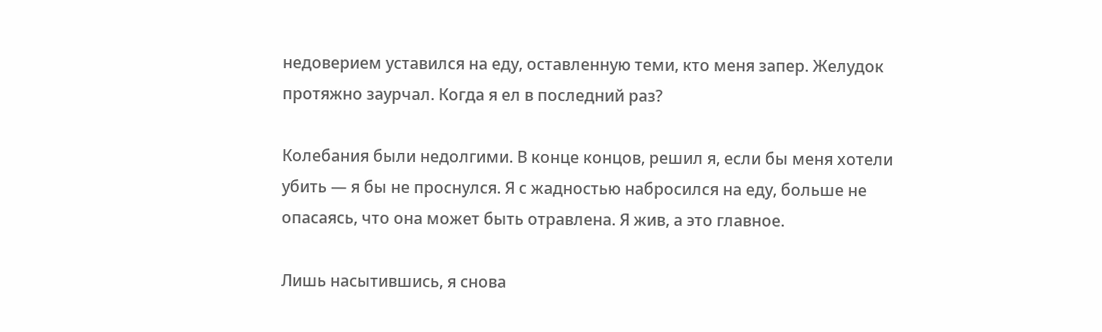недоверием уставился на еду, оставленную теми, кто меня запер. Желудок протяжно заурчал. Когда я ел в последний раз?

Колебания были недолгими. В конце концов, решил я, если бы меня хотели убить — я бы не проснулся. Я с жадностью набросился на еду, больше не опасаясь, что она может быть отравлена. Я жив, а это главное.

Лишь насытившись, я снова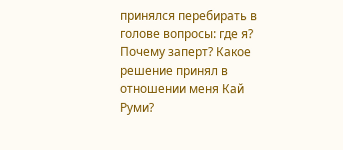принялся перебирать в голове вопросы: где я? Почему заперт? Какое решение принял в отношении меня Кай Руми?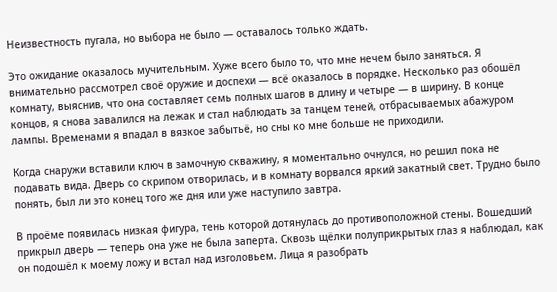Неизвестность пугала, но выбора не было — оставалось только ждать.

Это ожидание оказалось мучительным. Хуже всего было то, что мне нечем было заняться. Я внимательно рассмотрел своё оружие и доспехи — всё оказалось в порядке. Несколько раз обошёл комнату, выяснив, что она составляет семь полных шагов в длину и четыре — в ширину. В конце концов, я снова завалился на лежак и стал наблюдать за танцем теней, отбрасываемых абажуром лампы. Временами я впадал в вязкое забытьё, но сны ко мне больше не приходили.

Когда снаружи вставили ключ в замочную скважину, я моментально очнулся, но решил пока не подавать вида. Дверь со скрипом отворилась, и в комнату ворвался яркий закатный свет. Трудно было понять, был ли это конец того же дня или уже наступило завтра.

В проёме появилась низкая фигура, тень которой дотянулась до противоположной стены. Вошедший прикрыл дверь — теперь она уже не была заперта. Сквозь щёлки полуприкрытых глаз я наблюдал, как он подошёл к моему ложу и встал над изголовьем. Лица я разобрать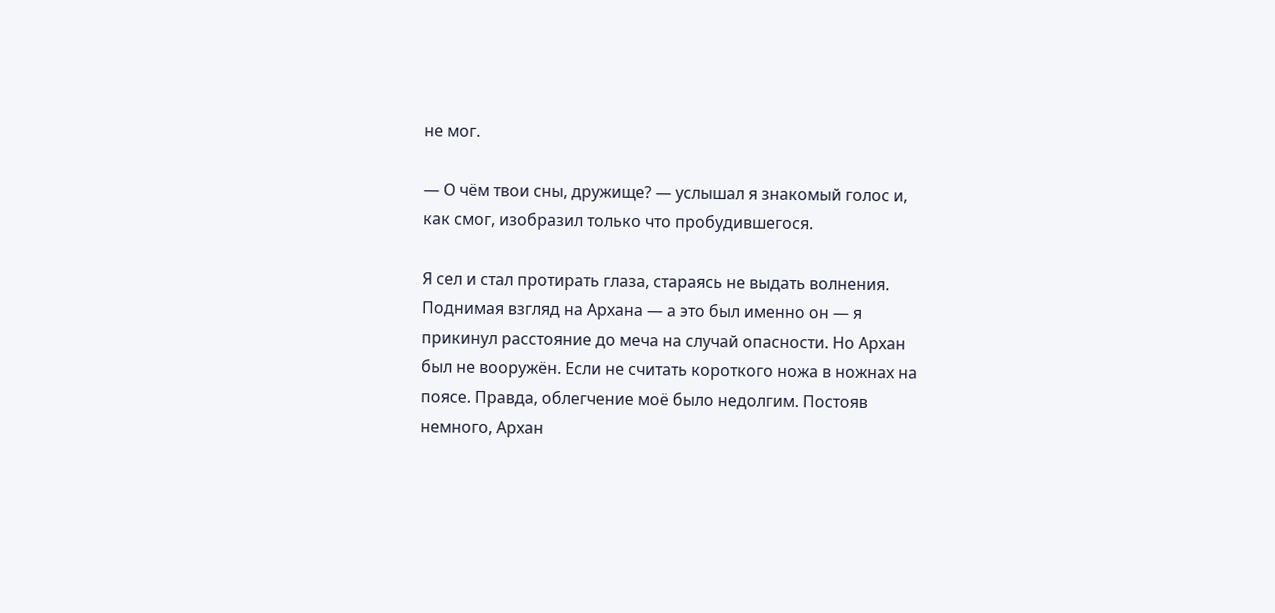не мог.

— О чём твои сны, дружище? — услышал я знакомый голос и, как смог, изобразил только что пробудившегося.

Я сел и стал протирать глаза, стараясь не выдать волнения. Поднимая взгляд на Архана — а это был именно он — я прикинул расстояние до меча на случай опасности. Но Архан был не вооружён. Если не считать короткого ножа в ножнах на поясе. Правда, облегчение моё было недолгим. Постояв немного, Архан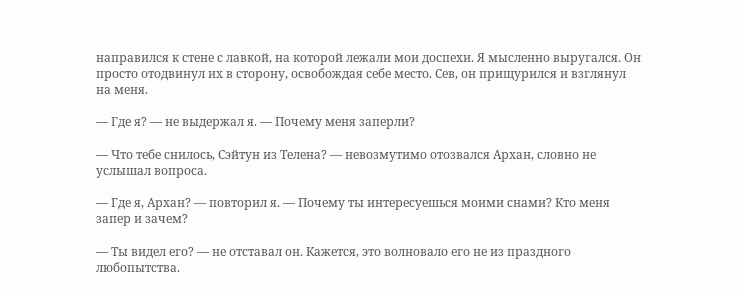направился к стене с лавкой, на которой лежали мои доспехи. Я мысленно выругался. Он просто отодвинул их в сторону, освобождая себе место. Сев, он прищурился и взглянул на меня.

— Где я? — не выдержал я. — Почему меня заперли?

— Что тебе снилось, Сэйтун из Телена? — невозмутимо отозвался Архан, словно не услышал вопроса.

— Где я, Архан? — повторил я. — Почему ты интересуешься моими снами? Кто меня запер и зачем?

— Ты видел его? — не отставал он. Кажется, это волновало его не из праздного любопытства.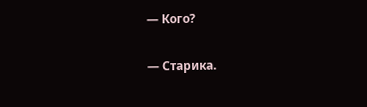— Кого?

— Старика.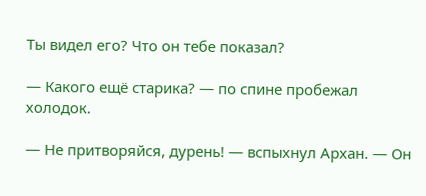Ты видел его? Что он тебе показал?

— Какого ещё старика? — по спине пробежал холодок.

— Не притворяйся, дурень! — вспыхнул Архан. — Он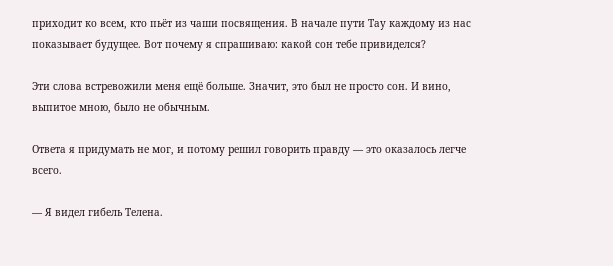приходит ко всем, кто пьёт из чаши посвящения. В начале пути Тау каждому из нас показывает будущее. Вот почему я спрашиваю: какой сон тебе привиделся?

Эти слова встревожили меня ещё больше. Значит, это был не просто сон. И вино, выпитое мною, было не обычным.

Ответа я придумать не мог, и потому решил говорить правду — это оказалось легче всего.

— Я видел гибель Телена.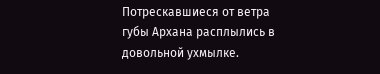Потрескавшиеся от ветра губы Архана расплылись в довольной ухмылке.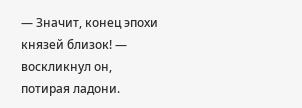— Значит, конец эпохи князей близок! — воскликнул он, потирая ладони.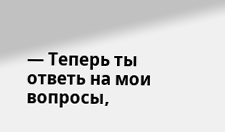— Теперь ты ответь на мои вопросы,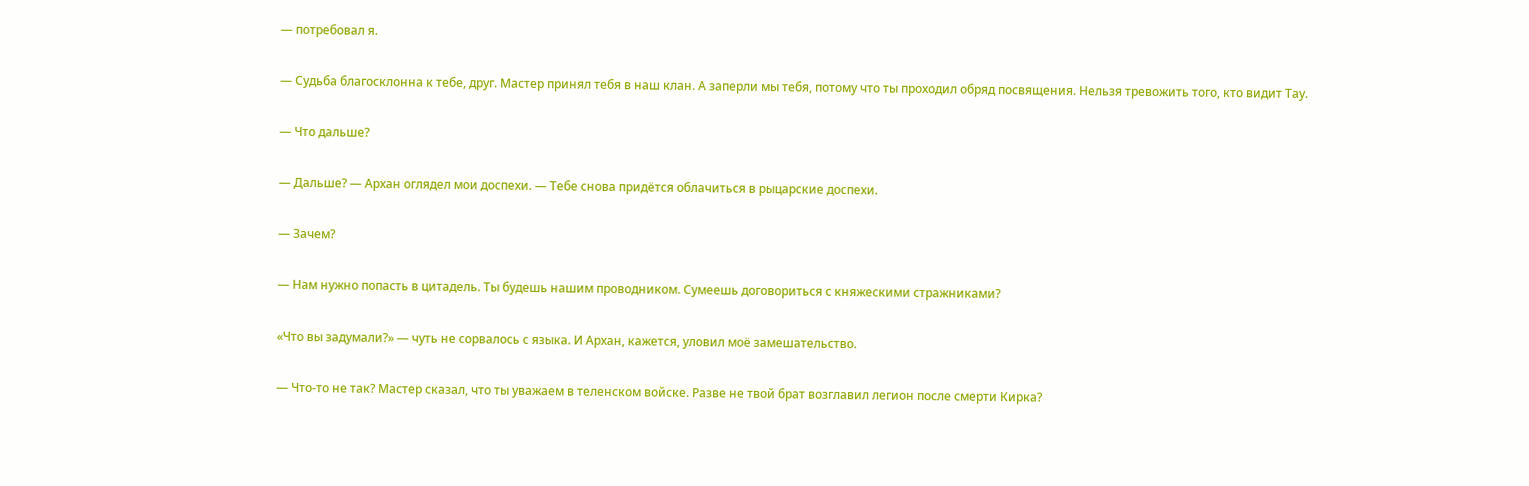— потребовал я.

— Судьба благосклонна к тебе, друг. Мастер принял тебя в наш клан. А заперли мы тебя, потому что ты проходил обряд посвящения. Нельзя тревожить того, кто видит Тау.

— Что дальше?

— Дальше? — Архан оглядел мои доспехи. — Тебе снова придётся облачиться в рыцарские доспехи.

— Зачем?

— Нам нужно попасть в цитадель. Ты будешь нашим проводником. Сумеешь договориться с княжескими стражниками?

«Что вы задумали?» — чуть не сорвалось с языка. И Архан, кажется, уловил моё замешательство.

— Что-то не так? Мастер сказал, что ты уважаем в теленском войске. Разве не твой брат возглавил легион после смерти Кирка?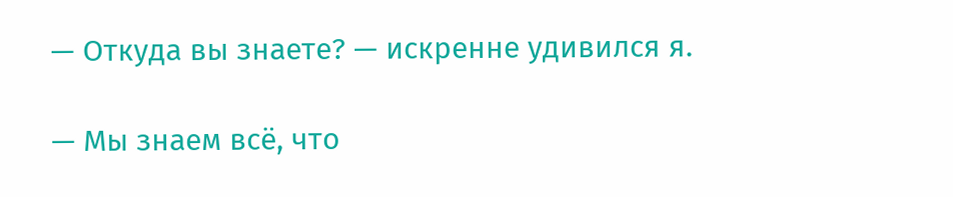— Откуда вы знаете? — искренне удивился я.

— Мы знаем всё, что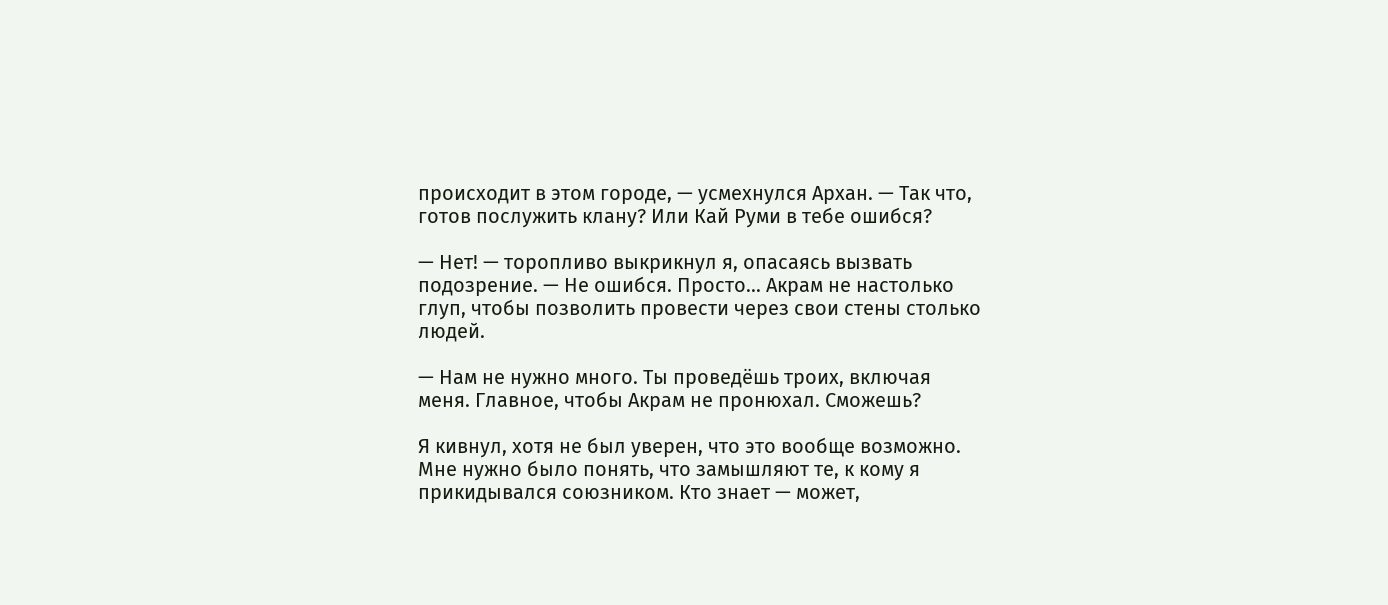происходит в этом городе, — усмехнулся Архан. — Так что, готов послужить клану? Или Кай Руми в тебе ошибся?

— Нет! — торопливо выкрикнул я, опасаясь вызвать подозрение. — Не ошибся. Просто... Акрам не настолько глуп, чтобы позволить провести через свои стены столько людей.

— Нам не нужно много. Ты проведёшь троих, включая меня. Главное, чтобы Акрам не пронюхал. Сможешь?

Я кивнул, хотя не был уверен, что это вообще возможно. Мне нужно было понять, что замышляют те, к кому я прикидывался союзником. Кто знает — может,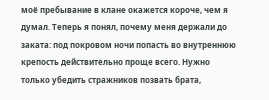моё пребывание в клане окажется короче, чем я думал. Теперь я понял, почему меня держали до заката: под покровом ночи попасть во внутреннюю крепость действительно проще всего. Нужно только убедить стражников позвать брата,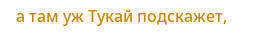а там уж Тукай подскажет,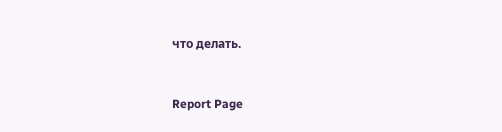что делать.


Report Page